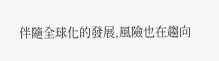伴隨全球化的發展,風險也在趨向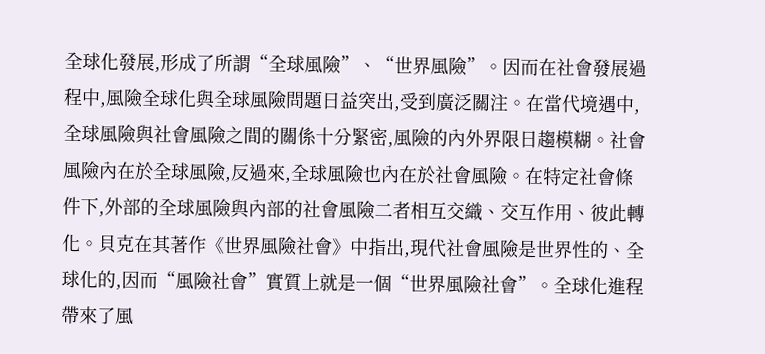全球化發展,形成了所謂“全球風險”、“世界風險”。因而在社會發展過程中,風險全球化與全球風險問題日益突出,受到廣泛關注。在當代境遇中,全球風險與社會風險之間的關係十分緊密,風險的內外界限日趨模糊。社會風險內在於全球風險,反過來,全球風險也內在於社會風險。在特定社會條件下,外部的全球風險與內部的社會風險二者相互交織、交互作用、彼此轉化。貝克在其著作《世界風險社會》中指出,現代社會風險是世界性的、全球化的,因而“風險社會”實質上就是一個“世界風險社會”。全球化進程帶來了風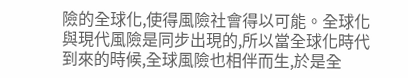險的全球化,使得風險社會得以可能。全球化與現代風險是同步出現的,所以當全球化時代到來的時候,全球風險也相伴而生,於是全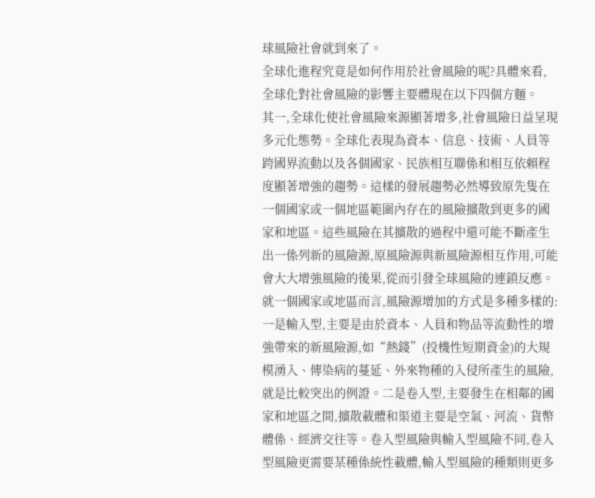球風險社會就到來了。
全球化進程究竟是如何作用於社會風險的呢?具體來看,全球化對社會風險的影響主要體現在以下四個方麵。
其一,全球化使社會風險來源顯著增多,社會風險日益呈現多元化態勢。全球化表現為資本、信息、技術、人員等跨國界流動以及各個國家、民族相互聯係和相互依賴程度顯著增強的趨勢。這樣的發展趨勢必然導致原先隻在一個國家或一個地區範圍內存在的風險擴散到更多的國家和地區。這些風險在其擴散的過程中還可能不斷產生出一係列新的風險源,原風險源與新風險源相互作用,可能會大大增強風險的後果,從而引發全球風險的連鎖反應。就一個國家或地區而言,風險源增加的方式是多種多樣的:一是輸入型,主要是由於資本、人員和物品等流動性的增強帶來的新風險源,如“熱錢”(投機性短期資金)的大規模湧入、傳染病的蔓延、外來物種的入侵所產生的風險,就是比較突出的例證。二是卷入型,主要發生在相鄰的國家和地區之間,擴散載體和渠道主要是空氣、河流、貨幣體係、經濟交往等。卷入型風險與輸入型風險不同,卷入型風險更需要某種係統性載體,輸入型風險的種類則更多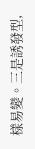樣易變。三是誘發型,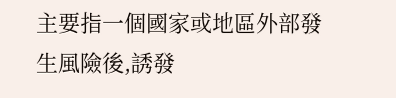主要指一個國家或地區外部發生風險後,誘發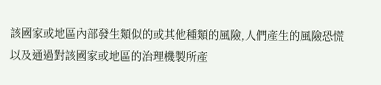該國家或地區內部發生類似的或其他種類的風險,人們產生的風險恐慌以及通過對該國家或地區的治理機製所產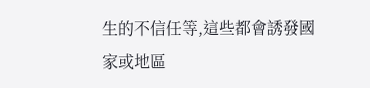生的不信任等,這些都會誘發國家或地區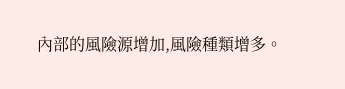內部的風險源增加,風險種類增多。